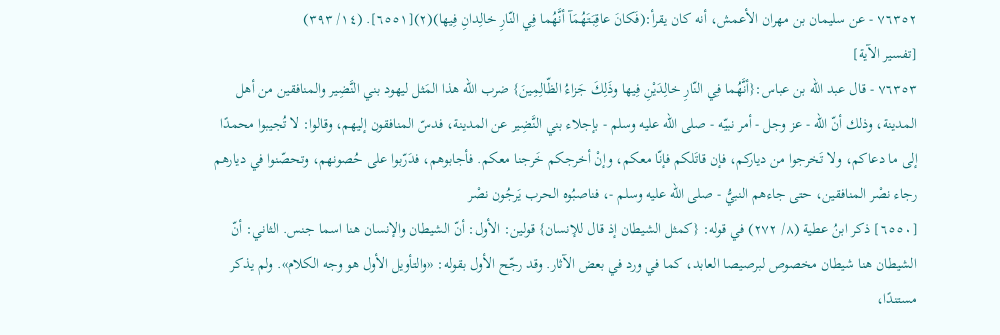٧٦٣٥٢ - عن سليمان بن مهران الأعمش، أنه كان يقرأ:(فَكانَ عاقِبَتَهُمَآ أنَّهُما فِي النّارِ خالِدانِ فِيها)(٢)[٦٥٥١]. (١٤/ ٣٩٣)
[تفسير الآية]
٧٦٣٥٣ - قال عبد الله بن عباس:{أنَّهُما فِي النّارِ خالِدَيْنِ فِيها وذَلِكَ جَزاءُ الظّالِمِينَ} ضرب الله هذا المَثل ليهود بني النَّضِير والمنافقين من أهل المدينة، وذلك أنّ الله - عز وجل - أمر نبيّه - صلى الله عليه وسلم - بإجلاء بني النَّضِير عن المدينة، فدسّ المنافقون إليهم، وقالوا: لا تُجيبوا محمدًا إلى ما دعاكم، ولا تَخرجوا من دياركم، فإن قاتَلكم فإنّا معكم، وإنْ أخرجكم خَرجنا معكم. فأجابوهم، فدَرّبوا على حُصونهم، وتحصّنوا في ديارهم رجاء نصْر المنافقين، حتى جاءهم النبيُّ - صلى الله عليه وسلم -، فناصبُوه الحرب يَرجُون نصْر
[٦٥٥٠] ذكر ابنُ عطية (٨/ ٢٧٢) في قوله: {كمثل الشيطان إذ قال للإنسان} قولين: الأول: أنّ الشيطان والإنسان هنا اسما جنس. الثاني: أنّ الشيطان هنا شيطان مخصوص لبرصيصا العابد، كما في ورد في بعض الآثار. وقد رجّح الأول بقوله: «والتأويل الأول هو وجه الكلام». ولم يذكر مستندًا،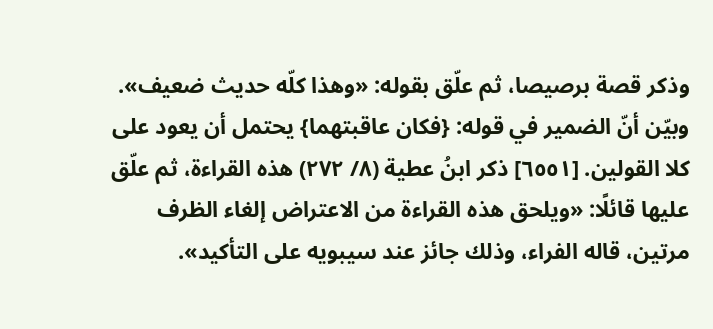وذكر قصة برصيصا، ثم علّق بقوله: «وهذا كلّه حديث ضعيف». وبيّن أنّ الضمير في قوله: {فكان عاقبتهما} يحتمل أن يعود على كلا القولين. [٦٥٥١] ذكر ابنُ عطية (٨/ ٢٧٢) هذه القراءة، ثم علّق عليها قائلًا: «ويلحق هذه القراءة من الاعتراض إلغاء الظرف مرتين، قاله الفراء، وذلك جائز عند سيبويه على التأكيد».